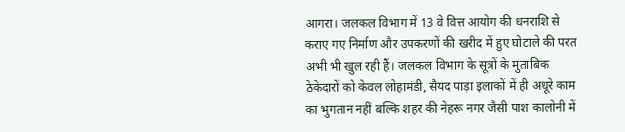आगरा। जलकल विभाग में 13 वे वित्त आयोग की धनराशि से कराए गए निर्माण और उपकरणों की खरीद में हुए घोटाले की परत अभी भी खुल रही हैं। जलकल विभाग के सूत्रों के मुताबिक ठेकेदारों को केवल लोहामंडी, सैयद पाड़ा इलाकों में ही अधूरे काम का भुगतान नहीं बल्कि शहर की नेहरू नगर जैसी पाश कालोनी में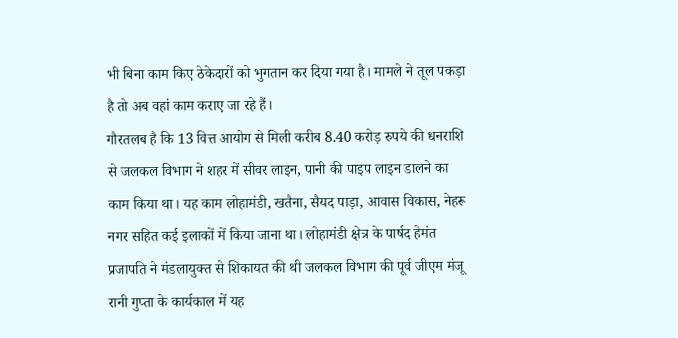भी बिना काम किए ठेकेदारों को भुगतान कर दिया गया है। मामले ने तूल पकड़ा है तो अब वहां काम कराए जा रहे हैं।
गौरतलब है कि 13 वित्त आयोग से मिली करीब 8.40 करोड़ रुपये की धनराशि से जलकल विभाग ने शहर में सीवर लाइन, पानी की पाइप लाइन डालने का काम किया था। यह काम लोहामंडी, खतैना, सैयद पाड़ा, आवास विकास, नेहरू नगर सहित कई इलाकों में किया जाना था। लोहामंडी क्षेत्र के पार्षद हेमंत प्रजापति ने मंडलायुक्त से शिकायत की थी जलकल विभाग की पूर्व जीएम मंजू रानी गुप्ता के कार्यकाल में यह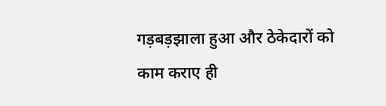गड़बड़झाला हुआ और ठेकेदारों को काम कराए ही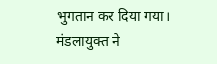भुगतान कर दिया गया।
मंडलायुक्त ने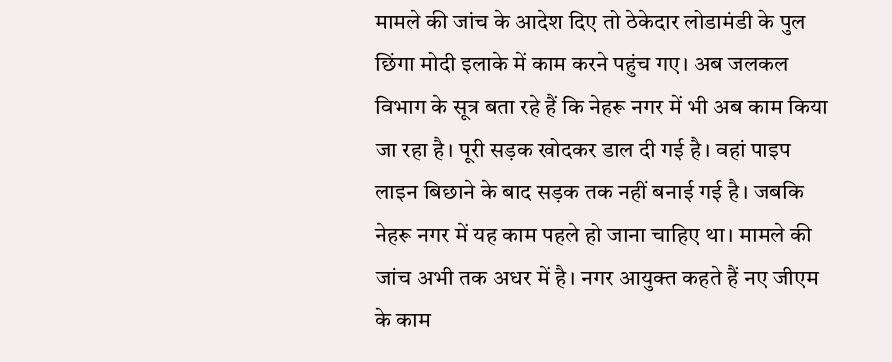मामले की जांच के आदेश दिए तो ठेकेदार लोडामंडी के पुल छिंगा मोदी इलाके में काम करने पहुंच गए। अब जलकल विभाग के सूत्र बता रहे हैं कि नेहरू नगर में भी अब काम किया जा रहा है। पूरी सड़क खोदकर डाल दी गई है। वहां पाइप लाइन बिछाने के बाद सड़क तक नहीं बनाई गई है। जबकि नेहरू नगर में यह काम पहले हो जाना चाहिए था। मामले की जांच अभी तक अधर में है। नगर आयुक्त कहते हैं नए जीएम के काम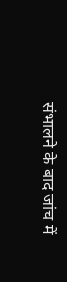संभालने के बाद जांच में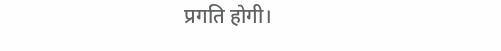प्रगति होगी।